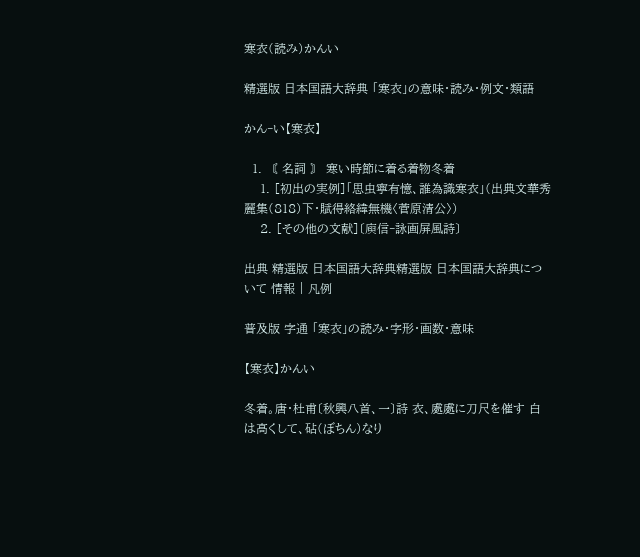寒衣(読み)かんい

精選版 日本国語大辞典 「寒衣」の意味・読み・例文・類語

かん‐い【寒衣】

  1. 〘 名詞 〙 寒い時節に着る着物冬着
    1. [初出の実例]「思虫寧有憶、誰為識寒衣」(出典文華秀麗集(818)下・賦得絡緯無機〈菅原清公〉)
    2. [その他の文献]〔庾信‐詠画屏風詩〕

出典 精選版 日本国語大辞典精選版 日本国語大辞典について 情報 | 凡例

普及版 字通 「寒衣」の読み・字形・画数・意味

【寒衣】かんい

冬着。唐・杜甫〔秋興八首、一〕詩 衣、處處に刀尺を催す 白は高くして、砧(ぼちん)なり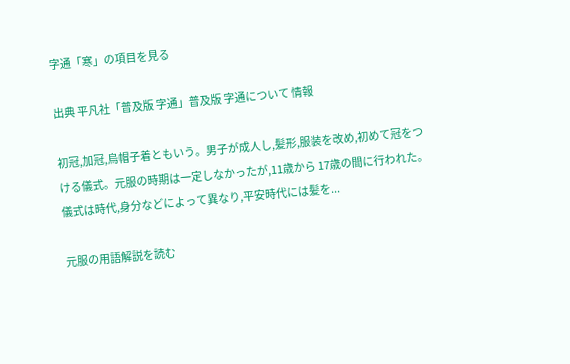字通「寒」の項目を見る

出典 平凡社「普及版 字通」普及版 字通について 情報

初冠,加冠,烏帽子着ともいう。男子が成人し,髪形,服装を改め,初めて冠をつける儀式。元服の時期は一定しなかったが,11歳から 17歳の間に行われた。儀式は時代,身分などによって異なり,平安時代には髪を...

元服の用語解説を読む